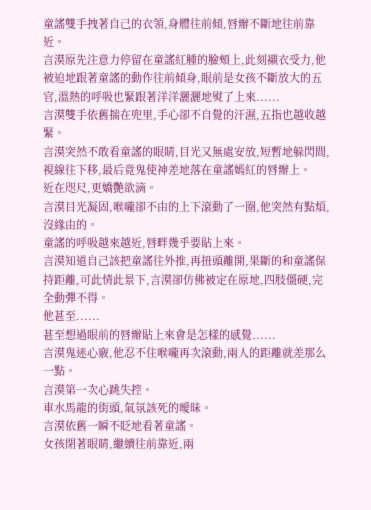童謠雙手拽著自己的衣領,身體往前傾,唇瓣不斷地往前靠近。
言漠原先注意力停留在童謠紅腫的臉頰上,此刻襯衣受力,他被迫地跟著童謠的動作往前傾身,眼前是女孩不斷放大的五官,溫熱的呼吸也緊跟著洋洋灑灑地熨了上來......
言漠雙手依舊揣在兜里,手心卻不自覺的汗濕,五指也越收越緊。
言漠突然不敢看童謠的眼睛,目光又無處安放,短暫地躲閃間,視線往下移,最后竟鬼使神差地落在童謠嫣紅的唇瓣上。
近在咫尺,更嬌艷欲滴。
言漠目光凝固,喉嚨卻不由的上下滾動了一圈,他突然有點煩,沒緣由的。
童謠的呼吸越來越近,唇畔幾乎要貼上來。
言漠知道自己該把童謠往外推,再扭頭離開,果斷的和童謠保持距離,可此情此景下,言漠卻仿佛被定在原地,四肢僵硬,完全動彈不得。
他甚至......
甚至想過眼前的唇瓣貼上來會是怎樣的感覺......
言漠鬼迷心竅,他忍不住喉嚨再次滾動,兩人的距離就差那么一點。
言漠第一次心跳失控。
車水馬龍的街頭,氣氛該死的曖昧。
言漠依舊一瞬不眨地看著童謠。
女孩閉著眼睛,繼續往前靠近,兩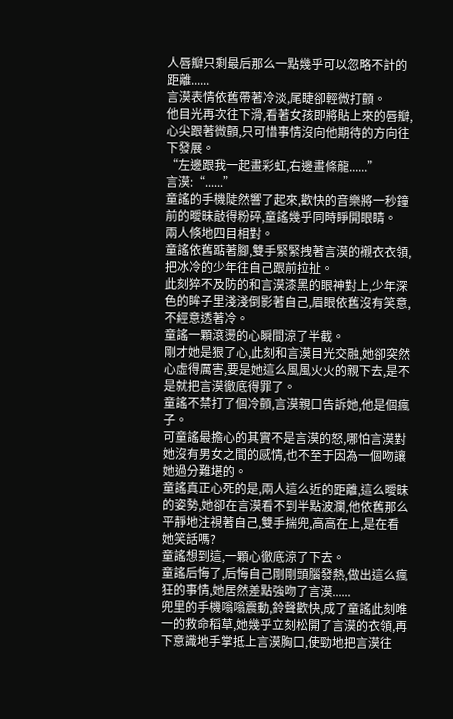人唇瓣只剩最后那么一點幾乎可以忽略不計的距離......
言漠表情依舊帶著冷淡,尾睫卻輕微打顫。
他目光再次往下滑,看著女孩即將貼上來的唇瓣,心尖跟著微顫,只可惜事情沒向他期待的方向往下發展。
“左邊跟我一起畫彩虹,右邊畫條龍......”
言漠:“......”
童謠的手機陡然響了起來,歡快的音樂將一秒鐘前的曖昧敲得粉碎,童謠幾乎同時睜開眼睛。
兩人倏地四目相對。
童謠依舊踮著腳,雙手緊緊拽著言漠的襯衣衣領,把冰冷的少年往自己跟前拉扯。
此刻猝不及防的和言漠漆黑的眼神對上,少年深色的眸子里淺淺倒影著自己,眉眼依舊沒有笑意,不經意透著冷。
童謠一顆滾燙的心瞬間涼了半截。
剛才她是狠了心,此刻和言漠目光交融,她卻突然心虛得厲害,要是她這么風風火火的親下去,是不是就把言漠徹底得罪了。
童謠不禁打了個冷顫,言漠親口告訴她,他是個瘋子。
可童謠最擔心的其實不是言漠的怒,哪怕言漠對她沒有男女之間的感情,也不至于因為一個吻讓她過分難堪的。
童謠真正心死的是,兩人這么近的距離,這么曖昧的姿勢,她卻在言漠看不到半點波瀾,他依舊那么平靜地注視著自己,雙手揣兜,高高在上,是在看她笑話嗎?
童謠想到這,一顆心徹底涼了下去。
童謠后悔了,后悔自己剛剛頭腦發熱,做出這么瘋狂的事情,她居然差點強吻了言漠......
兜里的手機嗡嗡震動,鈴聲歡快,成了童謠此刻唯一的救命稻草,她幾乎立刻松開了言漠的衣領,再下意識地手掌抵上言漠胸口,使勁地把言漠往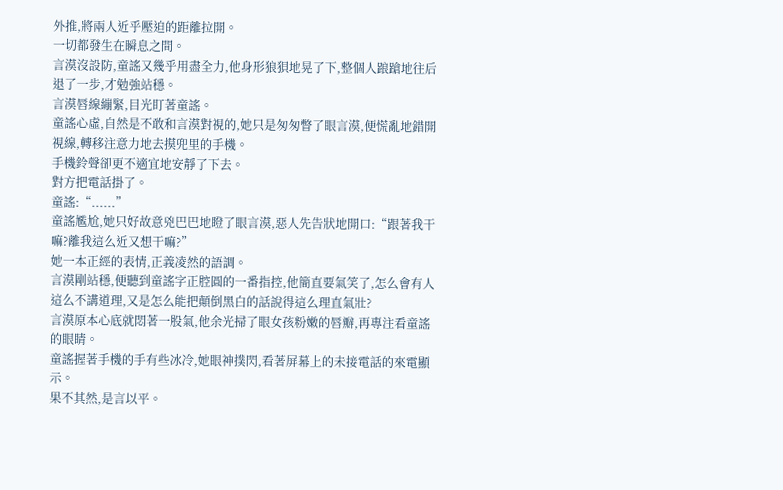外推,將兩人近乎壓迫的距離拉開。
一切都發生在瞬息之間。
言漠沒設防,童謠又幾乎用盡全力,他身形狼狽地晃了下,整個人踉蹌地往后退了一步,才勉強站穩。
言漠唇線繃緊,目光盯著童謠。
童謠心虛,自然是不敢和言漠對視的,她只是匆匆瞥了眼言漠,便慌亂地錯開視線,轉移注意力地去摸兜里的手機。
手機鈴聲卻更不適宜地安靜了下去。
對方把電話掛了。
童謠:“......”
童謠尷尬,她只好故意兇巴巴地瞪了眼言漠,惡人先告狀地開口:“跟著我干嘛?離我這么近又想干嘛?”
她一本正經的表情,正義凌然的語調。
言漠剛站穩,便聽到童謠字正腔圓的一番指控,他簡直要氣笑了,怎么會有人這么不講道理,又是怎么能把顛倒黑白的話說得這么理直氣壯?
言漠原本心底就悶著一股氣,他余光掃了眼女孩粉嫩的唇瓣,再專注看童謠的眼睛。
童謠握著手機的手有些冰冷,她眼神撲閃,看著屏幕上的未接電話的來電顯示。
果不其然,是言以平。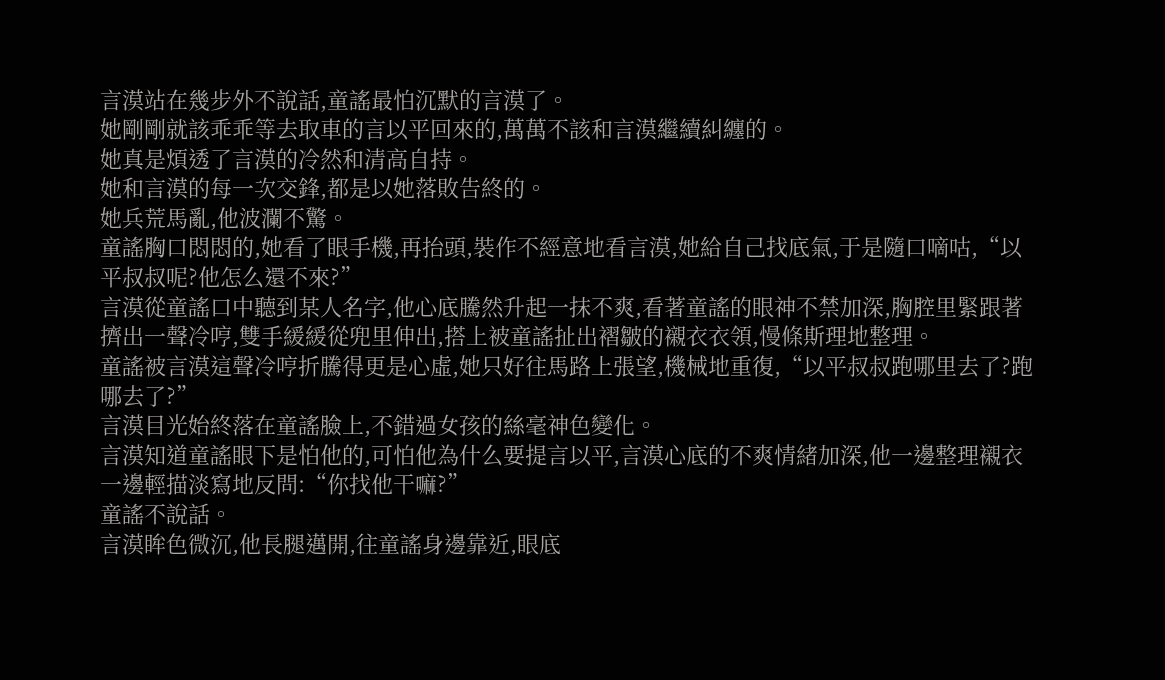言漠站在幾步外不說話,童謠最怕沉默的言漠了。
她剛剛就該乖乖等去取車的言以平回來的,萬萬不該和言漠繼續糾纏的。
她真是煩透了言漠的冷然和清高自持。
她和言漠的每一次交鋒,都是以她落敗告終的。
她兵荒馬亂,他波瀾不驚。
童謠胸口悶悶的,她看了眼手機,再抬頭,裝作不經意地看言漠,她給自己找底氣,于是隨口嘀咕,“以平叔叔呢?他怎么還不來?”
言漠從童謠口中聽到某人名字,他心底騰然升起一抹不爽,看著童謠的眼神不禁加深,胸腔里緊跟著擠出一聲冷哼,雙手緩緩從兜里伸出,搭上被童謠扯出褶皺的襯衣衣領,慢條斯理地整理。
童謠被言漠這聲冷哼折騰得更是心虛,她只好往馬路上張望,機械地重復,“以平叔叔跑哪里去了?跑哪去了?”
言漠目光始終落在童謠臉上,不錯過女孩的絲毫神色變化。
言漠知道童謠眼下是怕他的,可怕他為什么要提言以平,言漠心底的不爽情緒加深,他一邊整理襯衣一邊輕描淡寫地反問:“你找他干嘛?”
童謠不說話。
言漠眸色微沉,他長腿邁開,往童謠身邊靠近,眼底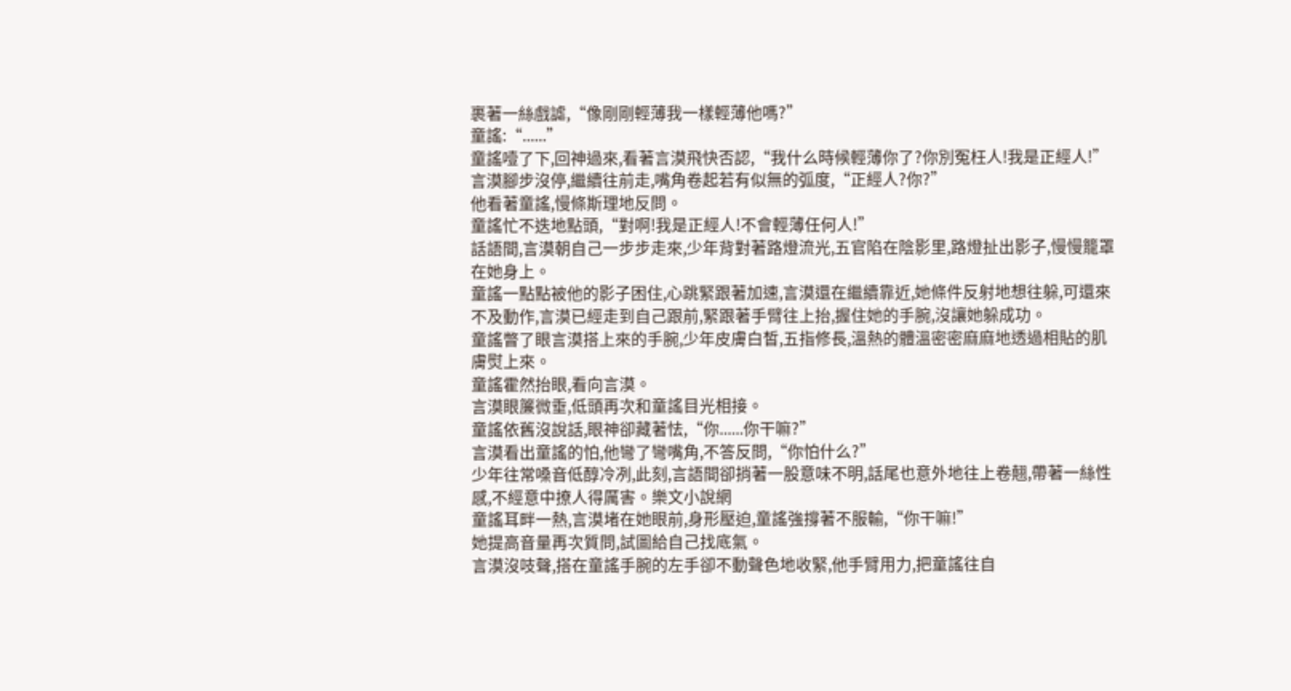裹著一絲戲謔,“像剛剛輕薄我一樣輕薄他嗎?”
童謠:“......”
童謠噎了下,回神過來,看著言漠飛快否認,“我什么時候輕薄你了?你別冤枉人!我是正經人!”
言漠腳步沒停,繼續往前走,嘴角卷起若有似無的弧度,“正經人?你?”
他看著童謠,慢條斯理地反問。
童謠忙不迭地點頭,“對啊!我是正經人!不會輕薄任何人!”
話語間,言漠朝自己一步步走來,少年背對著路燈流光,五官陷在陰影里,路燈扯出影子,慢慢籠罩在她身上。
童謠一點點被他的影子困住,心跳緊跟著加速,言漠還在繼續靠近,她條件反射地想往躲,可還來不及動作,言漠已經走到自己跟前,緊跟著手臂往上抬,握住她的手腕,沒讓她躲成功。
童謠瞥了眼言漠搭上來的手腕,少年皮膚白皙,五指修長,溫熱的體溫密密麻麻地透過相貼的肌膚熨上來。
童謠霍然抬眼,看向言漠。
言漠眼簾微垂,低頭再次和童謠目光相接。
童謠依舊沒說話,眼神卻藏著怯,“你......你干嘛?”
言漠看出童謠的怕,他彎了彎嘴角,不答反問,“你怕什么?”
少年往常嗓音低醇冷冽,此刻,言語間卻捎著一股意味不明,話尾也意外地往上卷翹,帶著一絲性感,不經意中撩人得厲害。樂文小說網
童謠耳畔一熱,言漠堵在她眼前,身形壓迫,童謠強撐著不服輸,“你干嘛!”
她提高音量再次質問,試圖給自己找底氣。
言漠沒吱聲,搭在童謠手腕的左手卻不動聲色地收緊,他手臂用力,把童謠往自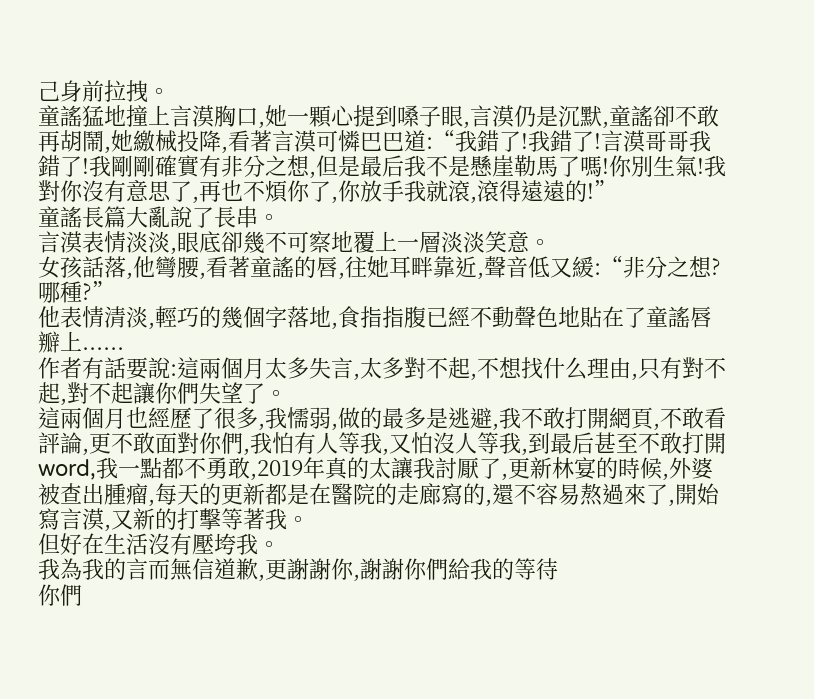己身前拉拽。
童謠猛地撞上言漠胸口,她一顆心提到嗓子眼,言漠仍是沉默,童謠卻不敢再胡鬧,她繳械投降,看著言漠可憐巴巴道:“我錯了!我錯了!言漠哥哥我錯了!我剛剛確實有非分之想,但是最后我不是懸崖勒馬了嗎!你別生氣!我對你沒有意思了,再也不煩你了,你放手我就滾,滾得遠遠的!”
童謠長篇大亂說了長串。
言漠表情淡淡,眼底卻幾不可察地覆上一層淡淡笑意。
女孩話落,他彎腰,看著童謠的唇,往她耳畔靠近,聲音低又緩:“非分之想?哪種?”
他表情清淡,輕巧的幾個字落地,食指指腹已經不動聲色地貼在了童謠唇瓣上......
作者有話要說:這兩個月太多失言,太多對不起,不想找什么理由,只有對不起,對不起讓你們失望了。
這兩個月也經歷了很多,我懦弱,做的最多是逃避,我不敢打開網頁,不敢看評論,更不敢面對你們,我怕有人等我,又怕沒人等我,到最后甚至不敢打開word,我一點都不勇敢,2019年真的太讓我討厭了,更新林宴的時候,外婆被查出腫瘤,每天的更新都是在醫院的走廊寫的,還不容易熬過來了,開始寫言漠,又新的打擊等著我。
但好在生活沒有壓垮我。
我為我的言而無信道歉,更謝謝你,謝謝你們給我的等待
你們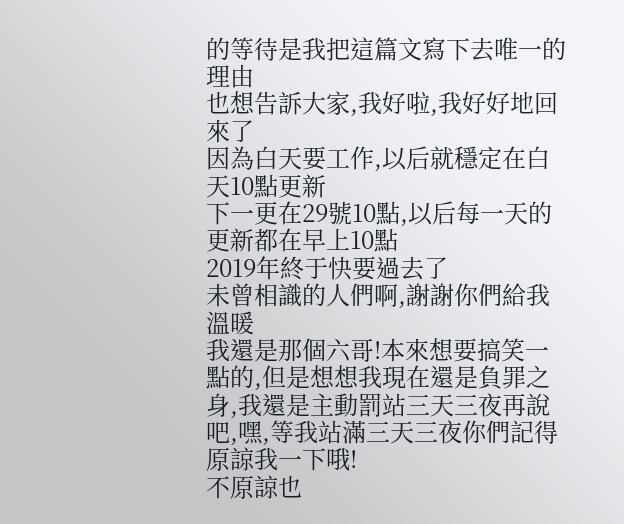的等待是我把這篇文寫下去唯一的理由
也想告訴大家,我好啦,我好好地回來了
因為白天要工作,以后就穩定在白天10點更新
下一更在29號10點,以后每一天的更新都在早上10點
2019年終于快要過去了
未曾相識的人們啊,謝謝你們給我溫暖
我還是那個六哥!本來想要搞笑一點的,但是想想我現在還是負罪之身,我還是主動罰站三天三夜再說吧,嘿,等我站滿三天三夜你們記得原諒我一下哦!
不原諒也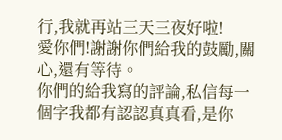行,我就再站三天三夜好啦!
愛你們!謝謝你們給我的鼓勵,關心,還有等待。
你們的給我寫的評論,私信每一個字我都有認認真真看,是你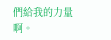們給我的力量啊。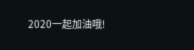2020一起加油哦!